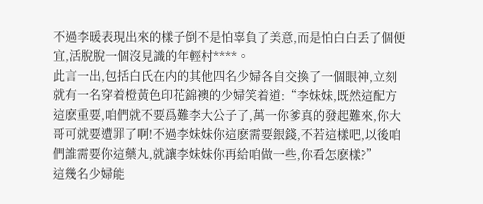不過李暖表現出來的樣子倒不是怕辜負了美意,而是怕白白丢了個便宜,活脫脫一個沒見識的年輕村****。
此言一出,包括白氏在内的其他四名少婦各自交換了一個眼神,立刻就有一名穿着橙黃色印花錦襖的少婦笑着道:“李妹妹,既然這配方這麽重要,咱們就不要爲難李大公子了,萬一你爹真的發起難來,你大哥可就要遭罪了啊!不過李妹妹你這麽需要銀錢,不若這樣吧,以後咱們誰需要你這藥丸,就讓李妹妹你再給咱做一些,你看怎麽樣?”
這幾名少婦能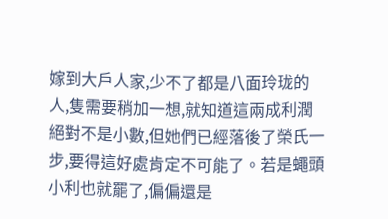嫁到大戶人家,少不了都是八面玲珑的人,隻需要稍加一想,就知道這兩成利潤絕對不是小數,但她們已經落後了榮氏一步,要得這好處肯定不可能了。若是蠅頭小利也就罷了,偏偏還是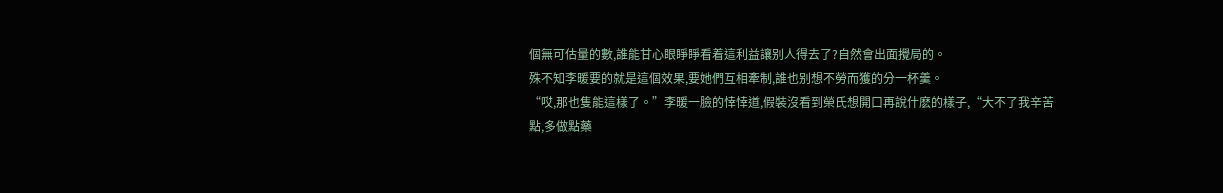個無可估量的數,誰能甘心眼睜睜看着這利益讓别人得去了?自然會出面攪局的。
殊不知李暖要的就是這個效果,要她們互相牽制,誰也别想不勞而獲的分一杯羹。
“哎,那也隻能這樣了。”李暖一臉的悻悻道,假裝沒看到榮氏想開口再說什麽的樣子,“大不了我辛苦點,多做點藥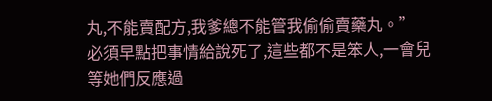丸,不能賣配方,我爹總不能管我偷偷賣藥丸。”
必須早點把事情給說死了,這些都不是笨人,一會兒等她們反應過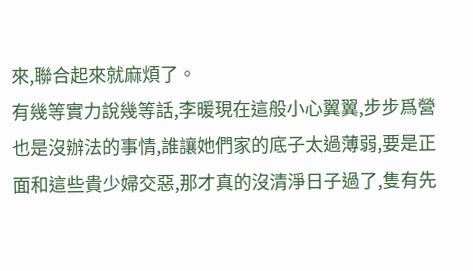來,聯合起來就麻煩了。
有幾等實力說幾等話,李暖現在這般小心翼翼,步步爲營也是沒辦法的事情,誰讓她們家的底子太過薄弱,要是正面和這些貴少婦交惡,那才真的沒清淨日子過了,隻有先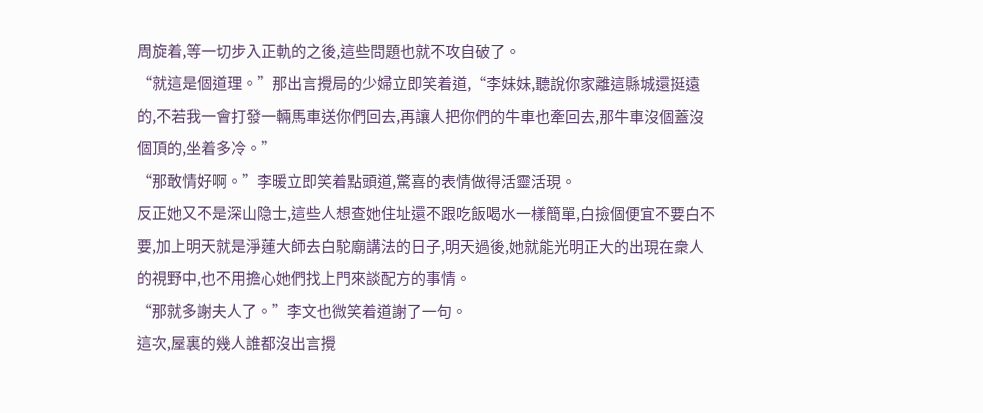周旋着,等一切步入正軌的之後,這些問題也就不攻自破了。
“就這是個道理。”那出言攪局的少婦立即笑着道,“李妹妹,聽說你家離這縣城還挺遠的,不若我一會打發一輛馬車送你們回去,再讓人把你們的牛車也牽回去,那牛車沒個蓋沒個頂的,坐着多冷。”
“那敢情好啊。”李暖立即笑着點頭道,驚喜的表情做得活靈活現。
反正她又不是深山隐士,這些人想查她住址還不跟吃飯喝水一樣簡單,白撿個便宜不要白不要,加上明天就是淨蓮大師去白駝廟講法的日子,明天過後,她就能光明正大的出現在衆人的視野中,也不用擔心她們找上門來談配方的事情。
“那就多謝夫人了。”李文也微笑着道謝了一句。
這次,屋裏的幾人誰都沒出言攪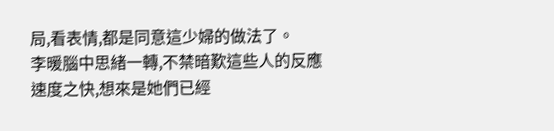局,看表情,都是同意這少婦的做法了。
李暖腦中思緒一轉,不禁暗歎這些人的反應速度之快,想來是她們已經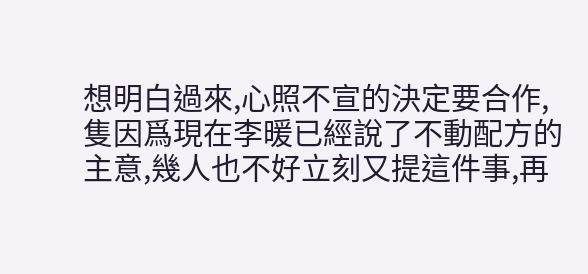想明白過來,心照不宣的決定要合作,隻因爲現在李暖已經說了不動配方的主意,幾人也不好立刻又提這件事,再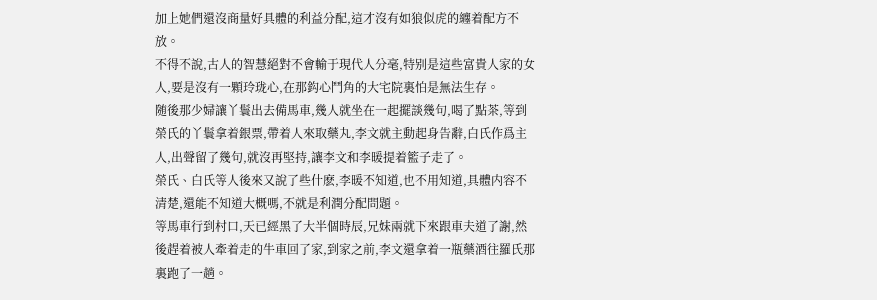加上她們還沒商量好具體的利益分配,這才沒有如狼似虎的纏着配方不放。
不得不說,古人的智慧絕對不會輸于現代人分毫,特别是這些富貴人家的女人,要是沒有一顆玲珑心,在那鈎心鬥角的大宅院裏怕是無法生存。
随後那少婦讓丫鬟出去備馬車,幾人就坐在一起擺談幾句,喝了點茶,等到榮氏的丫鬟拿着銀票,帶着人來取藥丸,李文就主動起身告辭,白氏作爲主人,出聲留了幾句,就沒再堅持,讓李文和李暖提着籃子走了。
榮氏、白氏等人後來又說了些什麽,李暖不知道,也不用知道,具體内容不清楚,還能不知道大概嗎,不就是利潤分配問題。
等馬車行到村口,天已經黑了大半個時辰,兄妹兩就下來跟車夫道了謝,然後趕着被人牽着走的牛車回了家,到家之前,李文還拿着一瓶藥酒往羅氏那裏跑了一趟。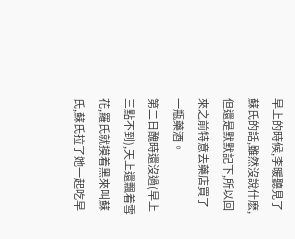早上的時候,李暖聽見了蘇氏的話,雖然沒說什麽,但還是默默記下,所以回來之前特意去藥店買了一瓶藥酒。
第二日醜時還沒過(早上三點不到),天上還飄着雪花,羅氏就摸着黑來叫蘇氏,蘇氏拉了她一起吃早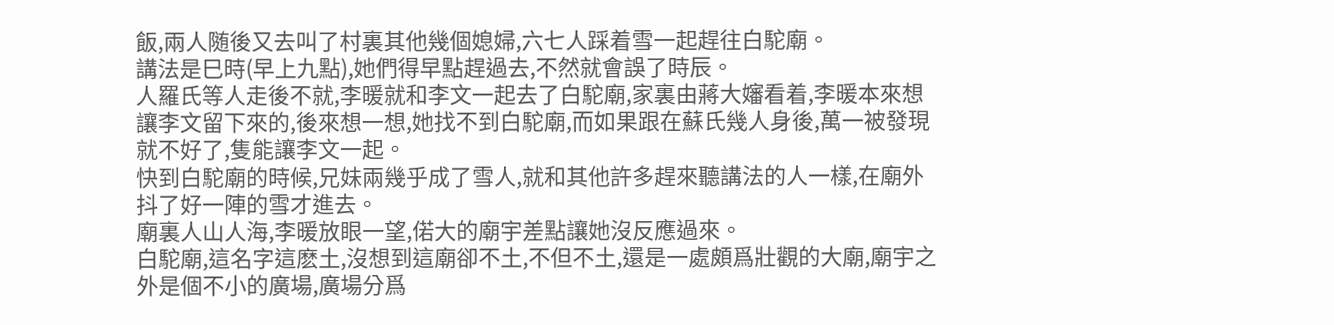飯,兩人随後又去叫了村裏其他幾個媳婦,六七人踩着雪一起趕往白駝廟。
講法是巳時(早上九點),她們得早點趕過去,不然就會誤了時辰。
人羅氏等人走後不就,李暖就和李文一起去了白駝廟,家裏由蔣大嬸看着,李暖本來想讓李文留下來的,後來想一想,她找不到白駝廟,而如果跟在蘇氏幾人身後,萬一被發現就不好了,隻能讓李文一起。
快到白駝廟的時候,兄妹兩幾乎成了雪人,就和其他許多趕來聽講法的人一樣,在廟外抖了好一陣的雪才進去。
廟裏人山人海,李暖放眼一望,偌大的廟宇差點讓她沒反應過來。
白駝廟,這名字這麽土,沒想到這廟卻不土,不但不土,還是一處頗爲壯觀的大廟,廟宇之外是個不小的廣場,廣場分爲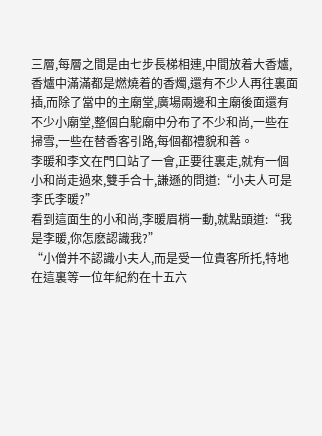三層,每層之間是由七步長梯相連,中間放着大香爐,香爐中滿滿都是燃燒着的香燭,還有不少人再往裏面插,而除了當中的主廟堂,廣場兩邊和主廟後面還有不少小廟堂,整個白駝廟中分布了不少和尚,一些在掃雪,一些在替香客引路,每個都禮貌和善。
李暖和李文在門口站了一會,正要往裏走,就有一個小和尚走過來,雙手合十,謙遜的問道:“小夫人可是李氏李暖?”
看到這面生的小和尚,李暖眉梢一動,就點頭道:“我是李暖,你怎麽認識我?”
“小僧并不認識小夫人,而是受一位貴客所托,特地在這裏等一位年紀約在十五六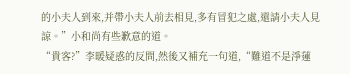的小夫人到來,并帶小夫人前去相見,多有冒犯之處,還請小夫人見諒。”小和尚有些歉意的道。
“貴客?”李暖疑惑的反問,然後又補充一句道,“難道不是淨蓮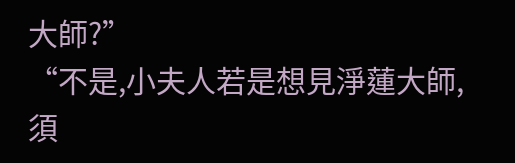大師?”
“不是,小夫人若是想見淨蓮大師,須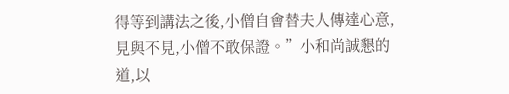得等到講法之後,小僧自會替夫人傳達心意,見與不見,小僧不敢保證。”小和尚誠懇的道,以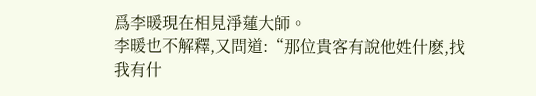爲李暖現在相見淨蓮大師。
李暖也不解釋,又問道:“那位貴客有說他姓什麽,找我有什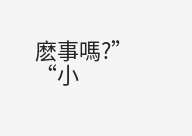麽事嗎?”
“小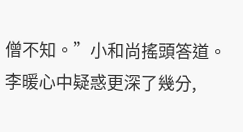僧不知。”小和尚搖頭答道。
李暖心中疑惑更深了幾分,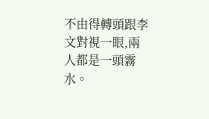不由得轉頭跟李文對視一眼,兩人都是一頭霧水。